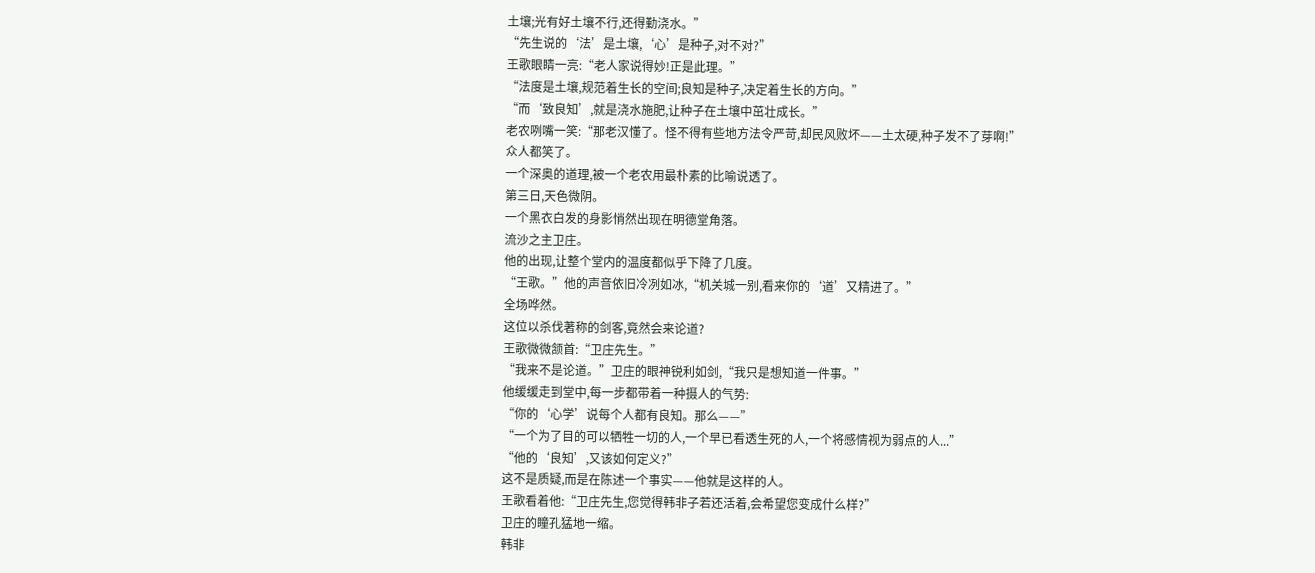土壤;光有好土壤不行,还得勤浇水。”
“先生说的‘法’是土壤,‘心’是种子,对不对?”
王歌眼睛一亮:“老人家说得妙!正是此理。”
“法度是土壤,规范着生长的空间;良知是种子,决定着生长的方向。”
“而‘致良知’,就是浇水施肥,让种子在土壤中茁壮成长。”
老农咧嘴一笑:“那老汉懂了。怪不得有些地方法令严苛,却民风败坏——土太硬,种子发不了芽啊!”
众人都笑了。
一个深奥的道理,被一个老农用最朴素的比喻说透了。
第三日,天色微阴。
一个黑衣白发的身影悄然出现在明德堂角落。
流沙之主卫庄。
他的出现,让整个堂内的温度都似乎下降了几度。
“王歌。”他的声音依旧冷冽如冰,“机关城一别,看来你的‘道’又精进了。”
全场哗然。
这位以杀伐著称的剑客,竟然会来论道?
王歌微微颔首:“卫庄先生。”
“我来不是论道。”卫庄的眼神锐利如剑,“我只是想知道一件事。”
他缓缓走到堂中,每一步都带着一种摄人的气势:
“你的‘心学’说每个人都有良知。那么——”
“一个为了目的可以牺牲一切的人,一个早已看透生死的人,一个将感情视为弱点的人...”
“他的‘良知’,又该如何定义?”
这不是质疑,而是在陈述一个事实——他就是这样的人。
王歌看着他:“卫庄先生,您觉得韩非子若还活着,会希望您变成什么样?”
卫庄的瞳孔猛地一缩。
韩非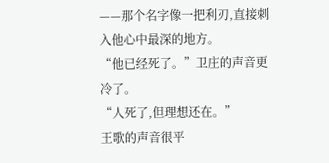——那个名字像一把利刃,直接刺入他心中最深的地方。
“他已经死了。”卫庄的声音更冷了。
“人死了,但理想还在。”
王歌的声音很平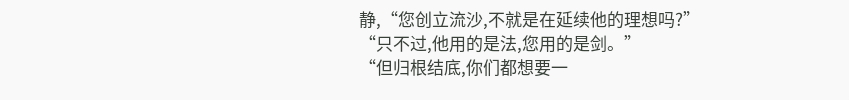静,“您创立流沙,不就是在延续他的理想吗?”
“只不过,他用的是法,您用的是剑。”
“但归根结底,你们都想要一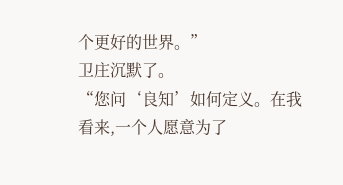个更好的世界。”
卫庄沉默了。
“您问‘良知’如何定义。在我看来,一个人愿意为了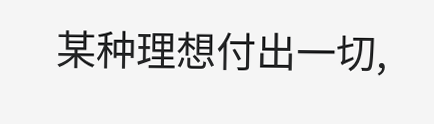某种理想付出一切,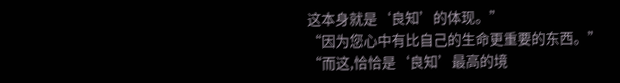这本身就是‘良知’的体现。”
“因为您心中有比自己的生命更重要的东西。”
“而这,恰恰是‘良知’最高的境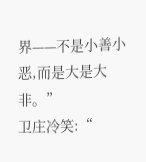界——不是小善小恶,而是大是大非。”
卫庄冷笑:“